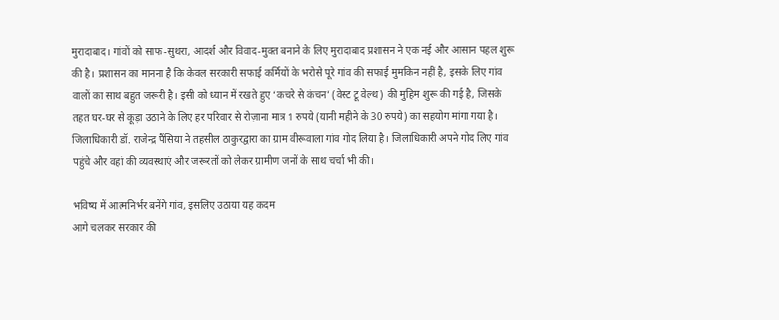मुरादाबाद। गांवों को साफ-सुथरा, आदर्श और विवाद-मुक्त बनाने के लिए मुरादाबाद प्रशासन ने एक नई और आसान पहल शुरू की है। प्रशासन का मानना है कि केवल सरकारी सफाई कर्मियों के भरोसे पूरे गांव की सफाई मुमकिन नहीं है, इसके लिए गांव वालों का साथ बहुत जरूरी है। इसी को ध्यान में रखते हुए ‘कचरे से कंचन’ (वेस्ट टू वेल्थ) की मुहिम शुरू की गई है, जिसके तहत घर-घर से कूड़ा उठाने के लिए हर परिवार से रोज़ाना मात्र 1 रुपये (यानी महीने के 30 रुपये) का सहयोग मांगा गया है।
जिलाधिकारी डॉ. राजेन्द्र पैंसिया ने तहसील ठाकुरद्वारा का ग्राम वीरूवाला गांव गोद लिया है। जिलाधिकारी अपने गोद लिए गांव पहुंचे और वहां की व्यवस्थाएं और जरूरतों को लेकर ग्रामीण जनों के साथ चर्चा भी की।

भविष्य में आत्मनिर्भर बनेंगे गांव, इसलिए उठाया यह कदम
आगे चलकर सरकार की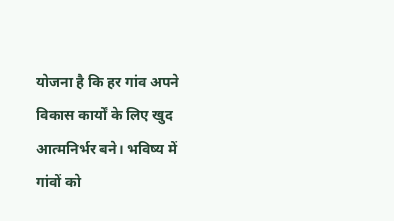योजना है कि हर गांव अपने विकास कार्यों के लिए खुद आत्मनिर्भर बने। भविष्य में गांवों को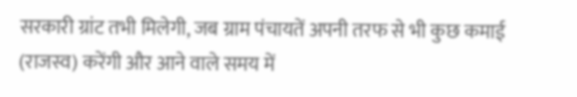सरकारी ग्रांट तभी मिलेगी, जब ग्राम पंचायतें अपनी तरफ से भी कुछ कमाई (राजस्व) करेंगी और आने वाले समय में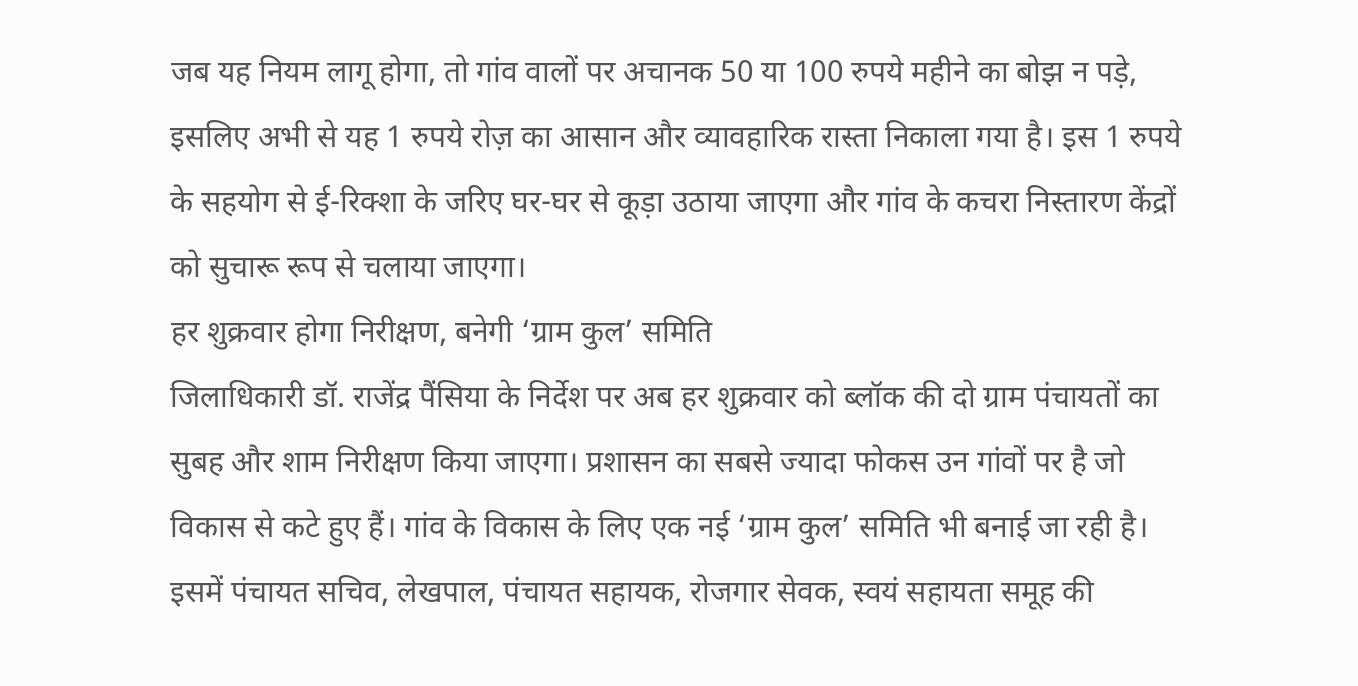जब यह नियम लागू होगा, तो गांव वालों पर अचानक 50 या 100 रुपये महीने का बोझ न पड़े, इसलिए अभी से यह 1 रुपये रोज़ का आसान और व्यावहारिक रास्ता निकाला गया है। इस 1 रुपये के सहयोग से ई-रिक्शा के जरिए घर-घर से कूड़ा उठाया जाएगा और गांव के कचरा निस्तारण केंद्रों को सुचारू रूप से चलाया जाएगा।
हर शुक्रवार होगा निरीक्षण, बनेगी ‘ग्राम कुल’ समिति
जिलाधिकारी डॉ. राजेंद्र पैंसिया के निर्देश पर अब हर शुक्रवार को ब्लॉक की दो ग्राम पंचायतों का सुबह और शाम निरीक्षण किया जाएगा। प्रशासन का सबसे ज्यादा फोकस उन गांवों पर है जो विकास से कटे हुए हैं। गांव के विकास के लिए एक नई ‘ग्राम कुल’ समिति भी बनाई जा रही है। इसमें पंचायत सचिव, लेखपाल, पंचायत सहायक, रोजगार सेवक, स्वयं सहायता समूह की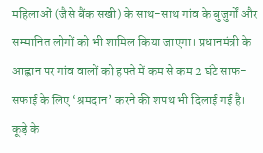महिलाओं (जैसे बैंक सखी) के साथ-साथ गांव के बुजुर्गों और सम्मानित लोगों को भी शामिल किया जाएगा। प्रधानमंत्री के आह्वान पर गांव वालों को हफ्ते में कम से कम 2 घंटे साफ-सफाई के लिए ‘श्रमदान’ करने की शपथ भी दिलाई गई है।
कूड़े के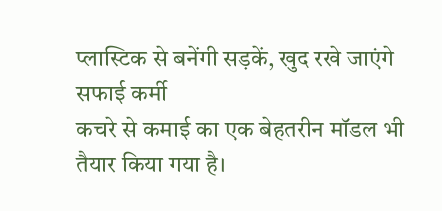प्लास्टिक से बनेंगी सड़कें, खुद रखे जाएंगे सफाई कर्मी
कचरे से कमाई का एक बेहतरीन मॉडल भी तैयार किया गया है।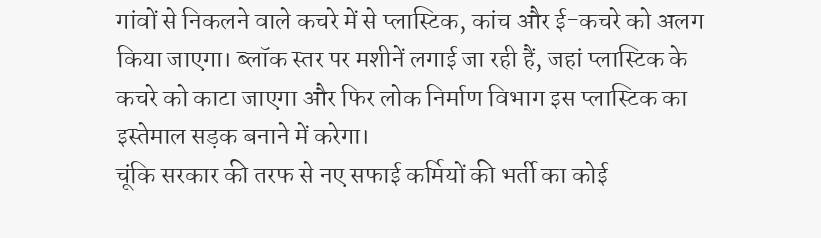गांवों से निकलने वाले कचरे में से प्लास्टिक, कांच और ई-कचरे को अलग किया जाएगा। ब्लॉक स्तर पर मशीनें लगाई जा रही हैं, जहां प्लास्टिक के कचरे को काटा जाएगा और फिर लोक निर्माण विभाग इस प्लास्टिक का इस्तेमाल सड़क बनाने में करेगा।
चूंकि सरकार की तरफ से नए सफाई कर्मियों की भर्ती का कोई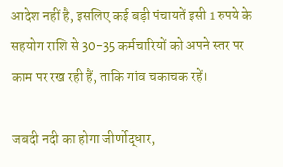आदेश नहीं है, इसलिए कई बड़ी पंचायतें इसी 1 रुपये के सहयोग राशि से 30-35 कर्मचारियों को अपने स्तर पर काम पर रख रही हैं, ताकि गांव चकाचक रहें।

जबदी नदी का होगा जीर्णोद्धार,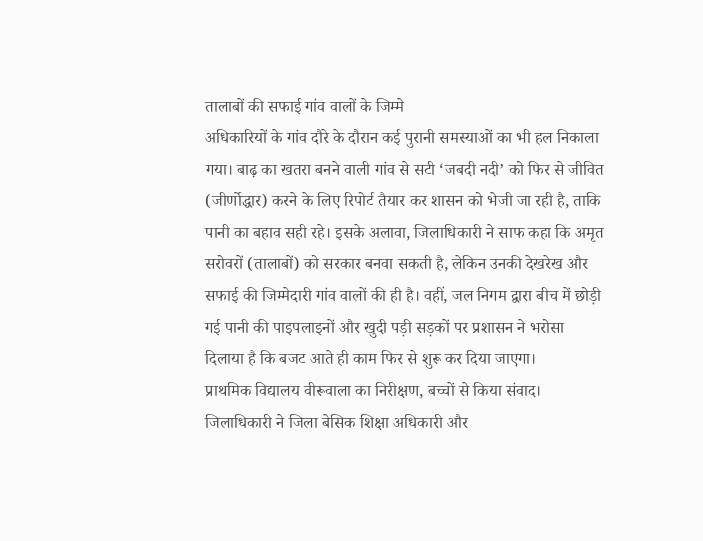तालाबों की सफाई गांव वालों के जिम्मे
अधिकारियों के गांव दौरे के दौरान कई पुरानी समस्याओं का भी हल निकाला गया। बाढ़ का खतरा बनने वाली गांव से सटी ‘जबदी नदी’ को फिर से जीवित (जीर्णोद्धार) करने के लिए रिपोर्ट तैयार कर शासन को भेजी जा रही है, ताकि पानी का बहाव सही रहे। इसके अलावा, जिलाधिकारी ने साफ कहा कि अमृत सरोवरों (तालाबों) को सरकार बनवा सकती है, लेकिन उनकी देखरेख और सफाई की जिम्मेदारी गांव वालों की ही है। वहीं, जल निगम द्वारा बीच में छोड़ी गई पानी की पाइपलाइनों और खुदी पड़ी सड़कों पर प्रशासन ने भरोसा दिलाया है कि बजट आते ही काम फिर से शुरू कर दिया जाएगा।
प्राथमिक विद्यालय वीरूवाला का निरीक्षण, बच्चों से किया संवाद।
जिलाधिकारी ने जिला बेसिक शिक्षा अधिकारी और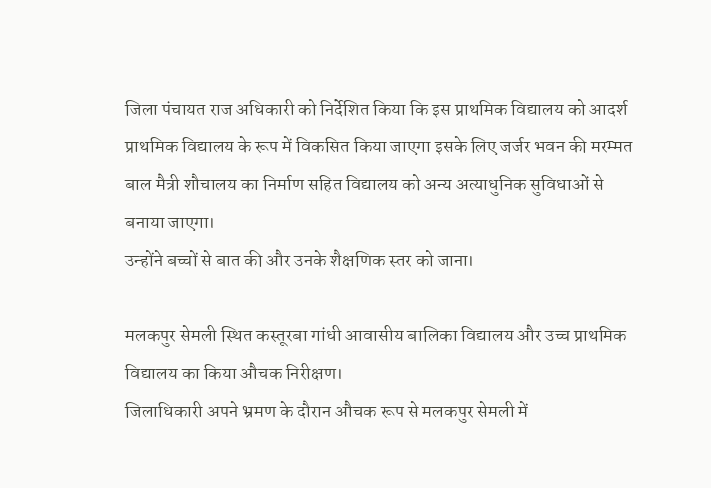जिला पंचायत राज अधिकारी को निर्देशित किया कि इस प्राथमिक विद्यालय को आदर्श प्राथमिक विद्यालय के रूप में विकसित किया जाएगा इसके लिए जर्जर भवन की मरम्मत बाल मैत्री शौचालय का निर्माण सहित विद्यालय को अन्य अत्याधुनिक सुविधाओं से बनाया जाएगा।
उन्होंने बच्चों से बात की और उनके शैक्षणिक स्तर को जाना।

मलकपुर सेमली स्थित कस्तूरबा गांधी आवासीय बालिका विद्यालय और उच्च प्राथमिक विद्यालय का किया औचक निरीक्षण।
जिलाधिकारी अपने भ्रमण के दौरान औचक रूप से मलकपुर सेमली में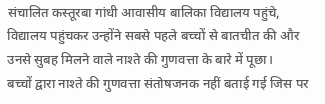संचालित कस्तूरबा गांधी आवासीय बालिका विद्यालय पहुंचे, विद्यालय पहुंचकर उन्होंने सबसे पहले बच्चों से बातचीत की और उनसे सुबह मिलने वाले नाश्ते की गुणवत्ता के बारे में पूछा।
बच्चों द्वारा नाश्ते की गुणवत्ता संतोषजनक नहीं बताई गई जिस पर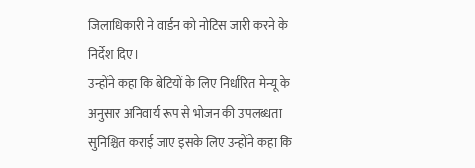जिलाधिकारी ने वार्डन को नोटिस जारी करने के निर्देश दिए।
उन्होंने कहा कि बेटियों के लिए निर्धारित मेन्यू के अनुसार अनिवार्य रूप से भोजन की उपलब्धता सुनिश्चित कराई जाए इसके लिए उन्होंने कहा कि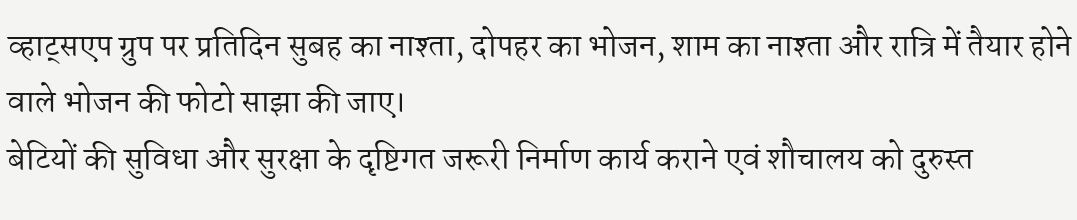व्हाट्सएप ग्रुप पर प्रतिदिन सुबह का नाश्ता, दोपहर का भोजन, शाम का नाश्ता और रात्रि में तैयार होने वाले भोजन की फोटो साझा की जाए।
बेटियों की सुविधा और सुरक्षा के दृष्टिगत जरूरी निर्माण कार्य कराने एवं शौचालय को दुरुस्त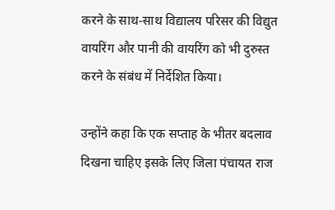करने के साथ-साथ विद्यालय परिसर की विद्युत वायरिंग और पानी की वायरिंग को भी दुरुस्त करने के संबंध में निर्देशित किया।

उन्होंने कहा कि एक सप्ताह के भीतर बदलाव दिखना चाहिए इसके लिए जिला पंचायत राज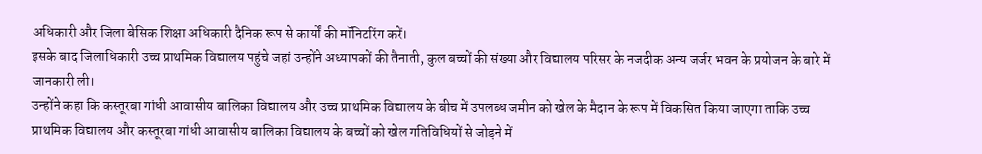अधिकारी और जिला बेसिक शिक्षा अधिकारी दैनिक रूप से कार्यों की मॉनिटरिंग करें।
इसके बाद जिलाधिकारी उच्च प्राथमिक विद्यालय पहुंचे जहां उन्होंने अध्यापकों की तैनाती, कुल बच्चों की संख्या और विद्यालय परिसर के नजदीक अन्य जर्जर भवन के प्रयोजन के बारे में जानकारी ली।
उन्होंने कहा कि कस्तूरबा गांधी आवासीय बालिका विद्यालय और उच्च प्राथमिक विद्यालय के बीच में उपलब्ध जमीन को खेल के मैदान के रूप में विकसित किया जाएगा ताकि उच्च प्राथमिक विद्यालय और कस्तूरबा गांधी आवासीय बालिका विद्यालय के बच्चों को खेल गतिविधियों से जोड़ने में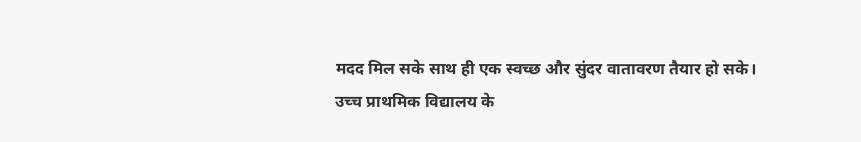मदद मिल सके साथ ही एक स्वच्छ और सुंदर वातावरण तैयार हो सके।
उच्च प्राथमिक विद्यालय के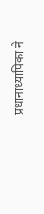प्रधानाध्यापिका ने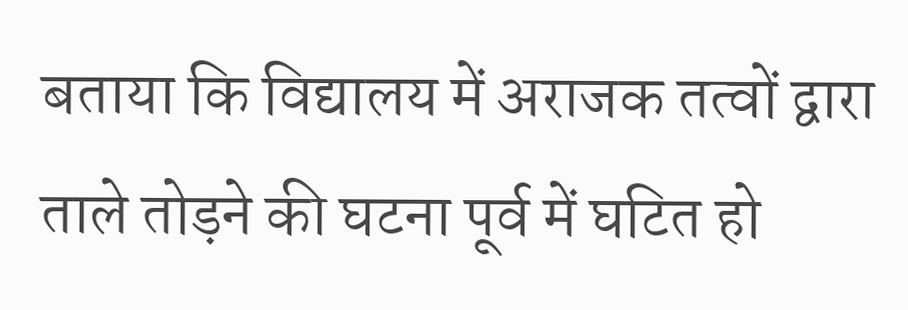बताया कि विद्यालय में अराजक तत्वों द्वारा ताले तोड़ने की घटना पूर्व में घटित हो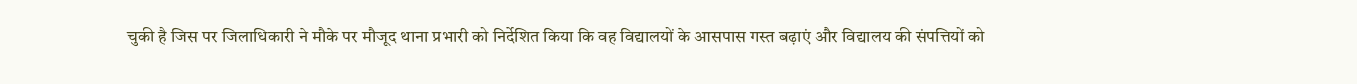चुकी है जिस पर जिलाधिकारी ने मौके पर मौजूद थाना प्रभारी को निर्देशित किया कि वह विद्यालयों के आसपास गस्त बढ़ाएं और विद्यालय की संपत्तियों को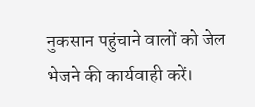नुकसान पहुंचाने वालों को जेल भेजने की कार्यवाही करें।